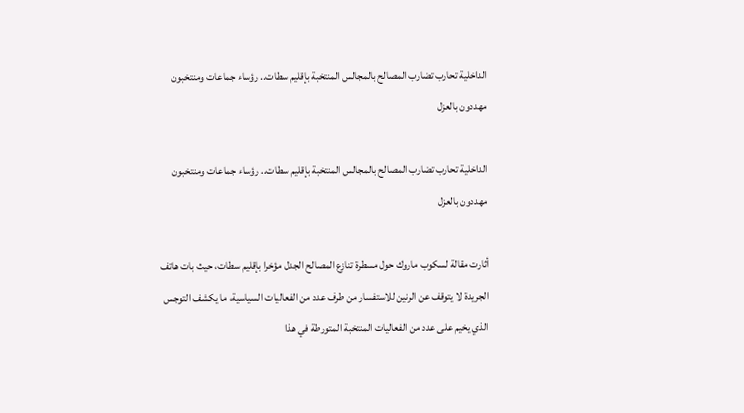الداخلية تحارب تضارب المصالح بالمجالس المنتخبة بإقليم سطات.. رؤساء جماعات ومنتخبون مهددون بالعزل

الداخلية تحارب تضارب المصالح بالمجالس المنتخبة بإقليم سطات.. رؤساء جماعات ومنتخبون مهددون بالعزل

أثارت مقالة لسكوب ماروك حول مسطرة تنازع المصالح الجدل مؤخرا بإقليم سطات، حيث بات هاتف الجريدة لا يتوقف عن الرنين للاستفسار من طرف عدد من الفعاليات السياسية، ما يكشف التوجس الذي يخيم على عدد من الفعاليات المنتخبة المتورطة في هذا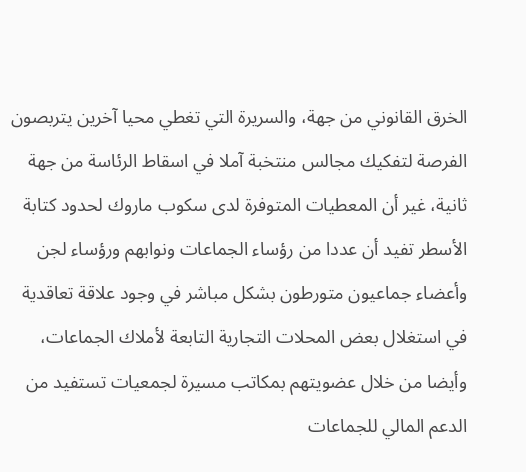الخرق القانوني من جهة، والسريرة التي تغطي محيا آخرين يتربصون الفرصة لتفكيك مجالس منتخبة آملا في اسقاط الرئاسة من جهة ثانية، غير أن المعطيات المتوفرة لدى سكوب ماروك لحدود كتابة الأسطر تفيد أن عددا من رؤساء الجماعات ونوابهم ورؤساء لجن وأعضاء جماعيون متورطون بشكل مباشر في وجود علاقة تعاقدية في استغلال بعض المحلات التجارية التابعة لأملاك الجماعات، وأيضا من خلال عضويتهم بمكاتب مسيرة لجمعيات تستفيد من الدعم المالي للجماعات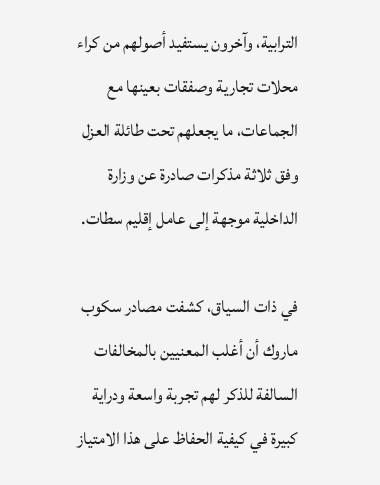الترابية، وآخرون يستفيد أصولهم من كراء محلات تجارية وصفقات بعينها مع الجماعات، ما يجعلهم تحت طائلة العزل وفق ثلاثة مذكرات صادرة عن وزارة الداخلية موجهة إلى عامل إقليم سطات.

في ذات السياق، كشفت مصادر سكوب ماروك أن أغلب المعنيين بالمخالفات السالفة للذكر لهم تجربة واسعة ودراية كبيرة في كيفية الحفاظ على هذا الامتياز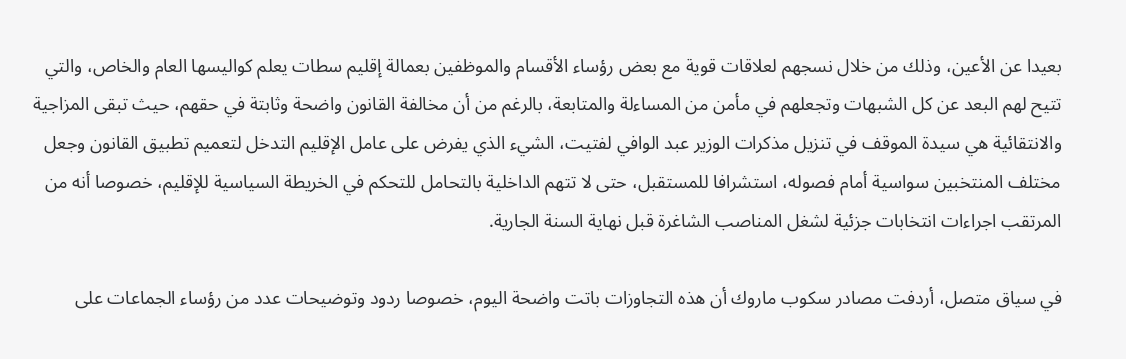بعيدا عن الأعين، وذلك من خلال نسجهم لعلاقات قوية مع بعض رؤساء الأقسام والموظفين بعمالة إقليم سطات يعلم كواليسها العام والخاص، والتي تتيح لهم البعد عن كل الشبهات وتجعلهم في مأمن من المساءلة والمتابعة، بالرغم من أن مخالفة القانون واضحة وثابتة في حقهم، حيث تبقى المزاجية والانتقائية هي سيدة الموقف في تنزيل مذكرات الوزير عبد الوافي لفتيت، الشيء الذي يفرض على عامل الإقليم التدخل لتعميم تطبيق القانون وجعل مختلف المنتخبين سواسية أمام فصوله، استشرافا للمستقبل، حتى لا تتهم الداخلية بالتحامل للتحكم في الخريطة السياسية للإقليم، خصوصا أنه من المرتقب اجراءات انتخابات جزئية لشغل المناصب الشاغرة قبل نهاية السنة الجارية.

في سياق متصل، أردفت مصادر سكوب ماروك أن هذه التجاوزات باتت واضحة اليوم، خصوصا ردود وتوضيحات عدد من رؤساء الجماعات على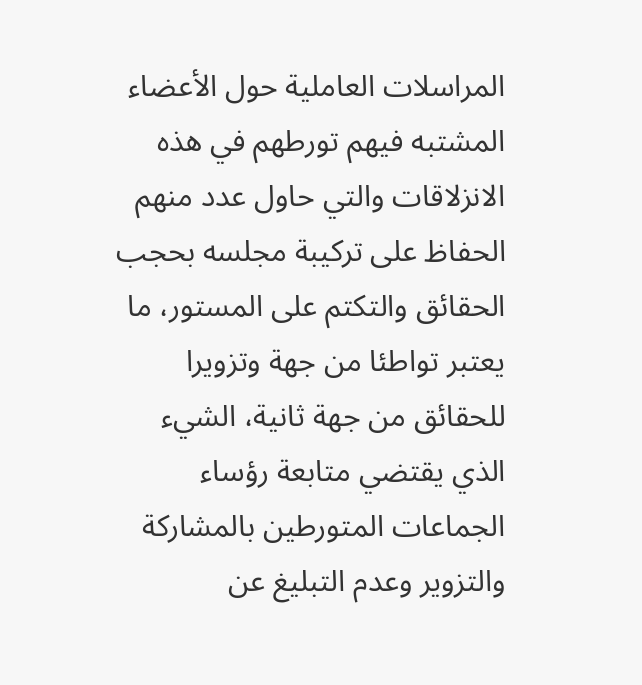المراسلات العاملية حول الأعضاء المشتبه فيهم تورطهم في هذه الانزلاقات والتي حاول عدد منهم الحفاظ على تركيبة مجلسه بحجب الحقائق والتكتم على المستور، ما يعتبر تواطئا من جهة وتزويرا للحقائق من جهة ثانية، الشيء الذي يقتضي متابعة رؤساء الجماعات المتورطين بالمشاركة  والتزوير وعدم التبليغ عن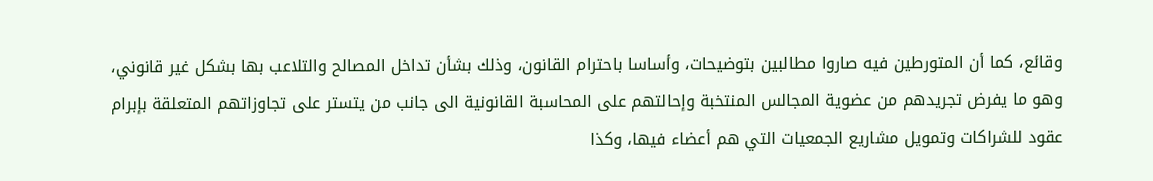وقائع، كما أن المتورطين فيه صاروا مطالبين بتوضيحات، وأساسا باحترام القانون، وذلك بشأن تداخل المصالح والتلاعب بها بشكل غير قانوني، وهو ما يفرض تجريدهم من عضوية المجالس المنتخبة وإحالتهم على المحاسبة القانونية الى جانب من يتستر على تجاوزاتهم المتعلقة بإبرام عقود للشراكات وتمويل مشاريع الجمعيات التي هم أعضاء فيها، وكذا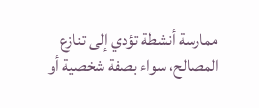ممارسة أنشطة تؤدي إلى تنازع المصالح، سواء بصفة شخصية أو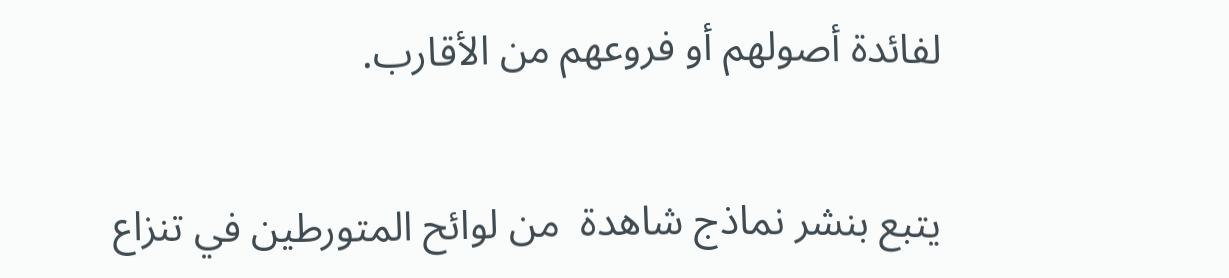لفائدة أصولهم أو فروعهم من الأقارب.

يتبع بنشر نماذج شاهدة  من لوائح المتورطين في تنزاع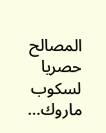المصالح حصريا لسكوب ماروك…